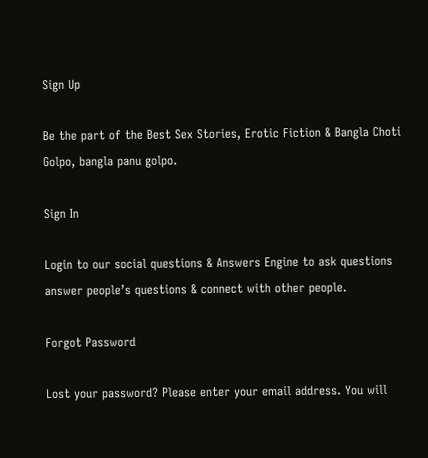Sign Up

Be the part of the Best Sex Stories, Erotic Fiction & Bangla Choti Golpo, bangla panu golpo.

Sign In

Login to our social questions & Answers Engine to ask questions answer people’s questions & connect with other people.

Forgot Password

Lost your password? Please enter your email address. You will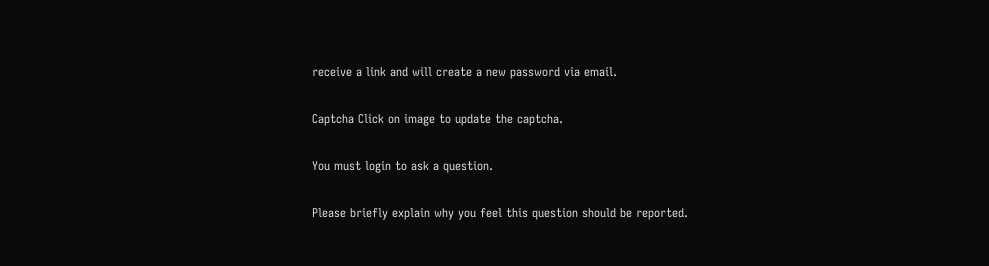receive a link and will create a new password via email.

Captcha Click on image to update the captcha.

You must login to ask a question.

Please briefly explain why you feel this question should be reported.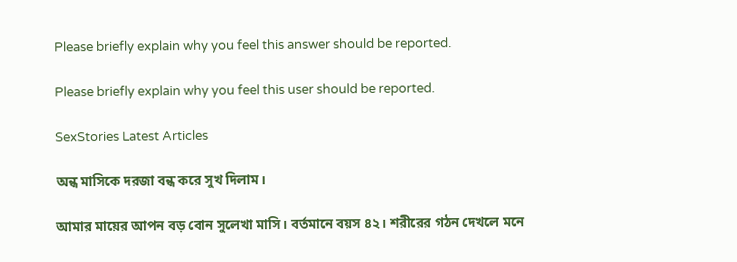Please briefly explain why you feel this answer should be reported.

Please briefly explain why you feel this user should be reported.

SexStories Latest Articles

অন্ধ মাসিকে দরজা বন্ধ করে সুখ দিলাম।

আমার মায়ের আপন বড় বোন সুলেখা মাসি। বর্তমানে বয়স ৪২। শরীরের গঠন দেখলে মনে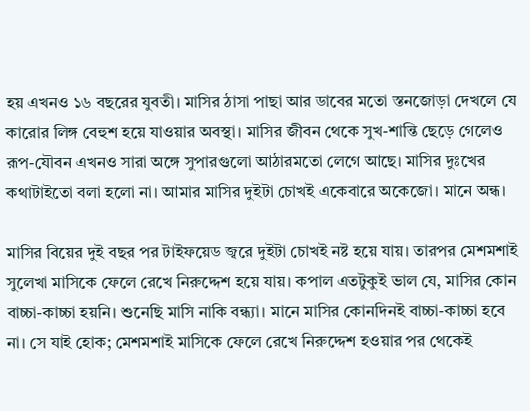হয় এখনও ১৬ বছরের যুবতী। মাসির ঠাসা পাছা আর ডাবের মতো স্তনজোড়া দেখলে যে কারোর লিঙ্গ বেহুশ হয়ে যাওয়ার অবস্থা। মাসির জীবন থেকে সুখ-শান্তি ছেড়ে গেলেও রূপ-যৌবন এখনও সারা অঙ্গে সুপারগুলো আঠারমতো লেগে আছে। মাসির দুঃখের কথাটাইতো বলা হলো না। আমার মাসির দুইটা চোখই একেবারে অকেজো। মানে অন্ধ।

মাসির বিয়ের দুই বছর পর টাইফয়েড জ্বরে দুইটা চোখই নষ্ট হয়ে যায়। তারপর মেশমশাই সুলেখা মাসিকে ফেলে রেখে নিরুদ্দেশ হয়ে যায়। কপাল এতটুকুই ভাল যে, মাসির কোন বাচ্চা-কাচ্চা হয়নি। শুনেছি মাসি নাকি বন্ধ্যা। মানে মাসির কোনদিনই বাচ্চা-কাচ্চা হবে না। সে যাই হোক; মেশমশাই মাসিকে ফেলে রেখে নিরুদ্দেশ হওয়ার পর থেকেই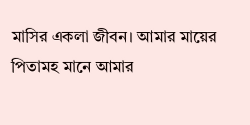মাসির একলা জীবন। আমার মায়ের পিতামহ মানে আমার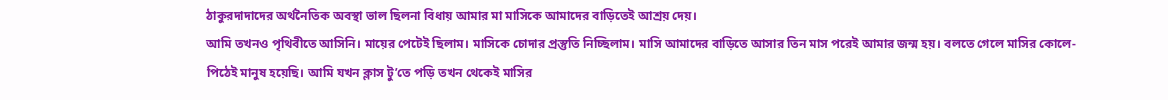ঠাকুরদাদাদের অর্থনৈতিক অবস্থা ভাল ছিলনা বিধায় আমার মা মাসিকে আমাদের বাড়িতেই আশ্রয় দেয়।
আমি তখনও পৃথিবীতে আসিনি। মায়ের পেটেই ছিলাম। মাসিকে চোদার প্রস্তুতি নিচ্ছিলাম। মাসি আমাদের বাড়িতে আসার তিন মাস পরেই আমার জন্ম হয়। বলতে গেলে মাসির কোলে-পিঠেই মানুষ হয়েছি। আমি যখন ক্লাস টু’তে পড়ি তখন থেকেই মাসির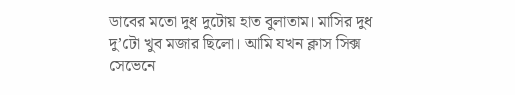ডাবের মতো দুধ দুটোয় হাত বুলাতাম। মাসির দুধ দু’টো খুব মজার ছিলো। আমি যখন ক্লাস সিক্স সেভেনে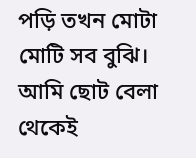পড়ি তখন মোটা মোটি সব বুঝি। আমি ছোট বেলা থেকেই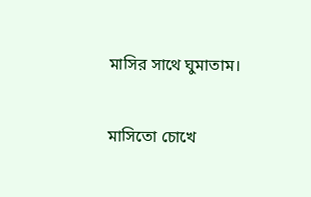মাসির সাথে ঘুমাতাম।

মাসিতো চোখে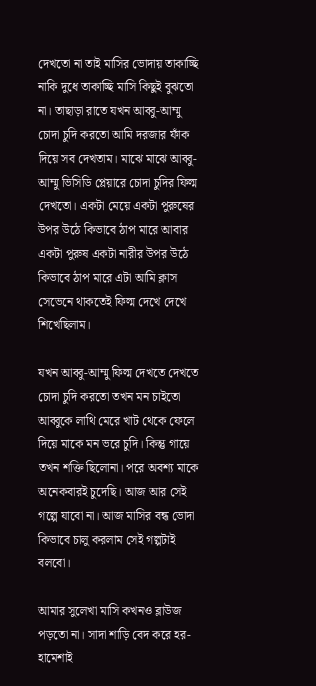দেখতো না তাই মাসির ভোদায় তাকাচ্ছি নাকি দুধে তাকাচ্ছি মাসি কিছুই বুঝতো না। তাছাড়া রাতে যখন আব্বু-আম্মু চোদা চুদি করতো আমি দরজার ফাঁক দিয়ে সব দেখতাম। মাঝে মাঝে আব্বু-আম্মু ভিসিডি প্লেয়ারে চোদা চুদির ফিল্ম দেখতো। একটা মেয়ে একটা পুরুষের উপর উঠে কিভাবে ঠাপ মারে আবার একটা পুরুষ একটা নারীর উপর উঠে কিভাবে ঠাপ মারে এটা আমি ক্লাস সেভেনে থাকতেই ফিল্ম দেখে দেখে শিখেছিলাম।

যখন আব্বু-আম্মু ফিল্ম দেখতে দেখতে চোদা চুদি করতো তখন মন চাইতো আব্বুকে লাথি মেরে খাট থেকে ফেলে দিয়ে মাকে মন ভরে চুদি। কিন্তু গায়ে তখন শক্তি ছিলোনা। পরে অবশ্য মাকে অনেকবারই চুদেছি। আজ আর সেই গল্পে যাবো না। আজ মাসির বন্ধ ভোদা কিভাবে চালু করলাম সেই গল্পটাই বলবো।

আমার সুলেখা মাসি কখনও ব্লাউজ পড়তো না। সাদা শাড়ি বেদ করে হর-হামেশাই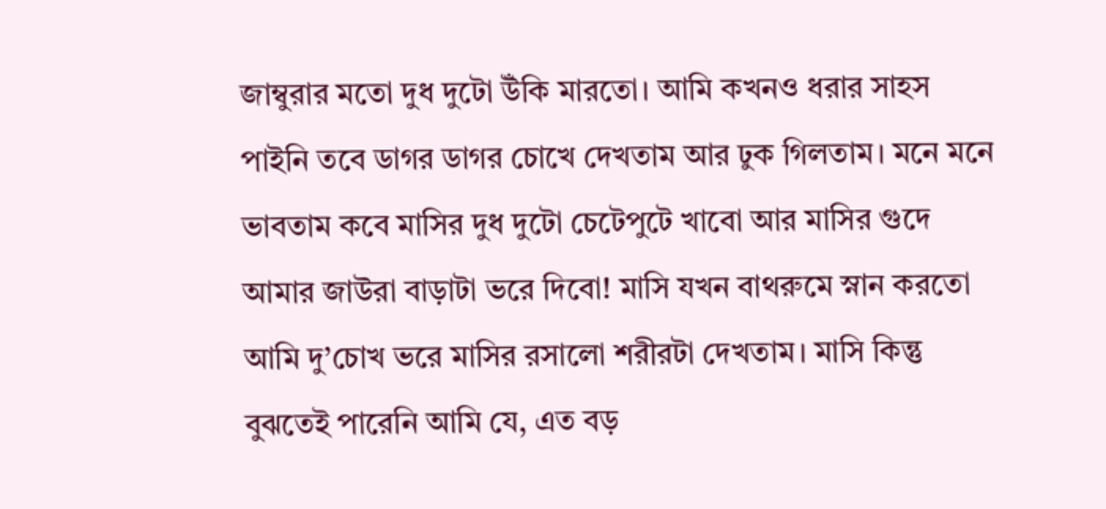জাম্বুরার মতো দুধ দুটো উঁকি মারতো। আমি কখনও ধরার সাহস পাইনি তবে ডাগর ডাগর চোখে দেখতাম আর ঢুক গিলতাম। মনে মনে ভাবতাম কবে মাসির দুধ দুটো চেটেপুটে খাবো আর মাসির গুদে আমার জাউরা বাড়াটা ভরে দিবো! মাসি যখন বাথরুমে স্নান করতো আমি দু’চোখ ভরে মাসির রসালো শরীরটা দেখতাম। মাসি কিন্তু বুঝতেই পারেনি আমি যে, এত বড়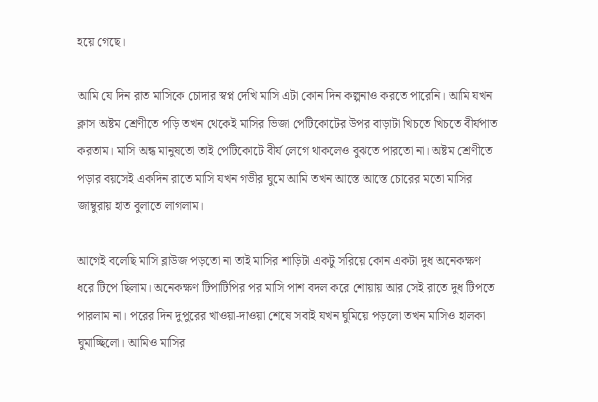হয়ে গেছে।

আমি যে দিন রাত মাসিকে চোদার স্বপ্ন দেখি মাসি এটা কোন দিন কল্পনাও করতে পারেনি। আমি যখন ক্লাস অষ্টম শ্রেণীতে পড়ি তখন থেকেই মাসির ভিজা পেটিকোটের উপর বাড়াটা খিচতে খিচতে বীর্যপাত করতাম। মাসি অন্ধ মানুষতো তাই পেটিকোটে বীর্য লেগে থাকলেও বুঝতে পারতো না। অষ্টম শ্রেণীতে পড়ার বয়সেই একদিন রাতে মাসি যখন গভীর ঘুমে আমি তখন আস্তে আস্তে চোরের মতো মাসির জাম্বুরায় হাত বুলাতে লাগলাম।

আগেই বলেছি মাসি ব্লাউজ পড়তো না তাই মাসির শাড়িটা একটু সরিয়ে কোন একটা দুধ অনেকক্ষণ ধরে টিপে ছিলাম। অনেকক্ষণ টিপাটিপির পর মাসি পাশ বদল করে শোয়ায় আর সেই রাতে দুধ টিপতে পারলাম না। পরের দিন দুপুরের খাওয়া-দাওয়া শেষে সবাই যখন ঘুমিয়ে পড়লো তখন মাসিও হালকা ঘুমাচ্ছিলো। আমিও মাসির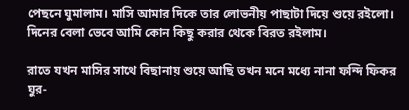পেছনে ঘুমালাম। মাসি আমার দিকে তার লোভনীয় পাছাটা দিয়ে শুয়ে রইলো। দিনের বেলা ভেবে আমি কোন কিছু করার থেকে বিরত রইলাম।

রাতে যখন মাসির সাথে বিছানায় শুয়ে আছি তখন মনে মধ্যে নানা ফন্দি ফিকর ঘুর-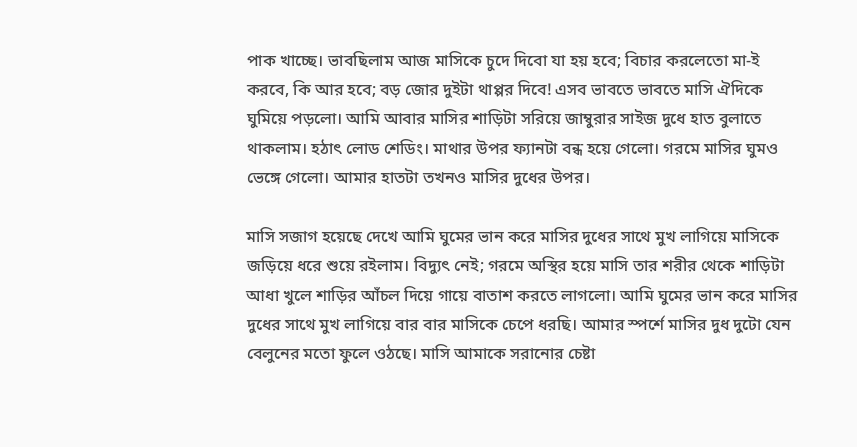পাক খাচ্ছে। ভাবছিলাম আজ মাসিকে চুদে দিবো যা হয় হবে; বিচার করলেতো মা-ই করবে, কি আর হবে; বড় জোর দুইটা থাপ্পর দিবে! এসব ভাবতে ভাবতে মাসি ঐদিকে ঘুমিয়ে পড়লো। আমি আবার মাসির শাড়িটা সরিয়ে জাম্বুরার সাইজ দুধে হাত বুলাতে থাকলাম। হঠাৎ লোড শেডিং। মাথার উপর ফ্যানটা বন্ধ হয়ে গেলো। গরমে মাসির ঘুমও ভেঙ্গে গেলো। আমার হাতটা তখনও মাসির দুধের উপর।

মাসি সজাগ হয়েছে দেখে আমি ঘুমের ভান করে মাসির দুধের সাথে মুখ লাগিয়ে মাসিকে জড়িয়ে ধরে শুয়ে রইলাম। বিদ্যুৎ নেই; গরমে অস্থির হয়ে মাসি তার শরীর থেকে শাড়িটা আধা খুলে শাড়ির আঁচল দিয়ে গায়ে বাতাশ করতে লাগলো। আমি ঘুমের ভান করে মাসির দুধের সাথে মুখ লাগিয়ে বার বার মাসিকে চেপে ধরছি। আমার স্পর্শে মাসির দুধ দুটো যেন বেলুনের মতো ফুলে ওঠছে। মাসি আমাকে সরানোর চেষ্টা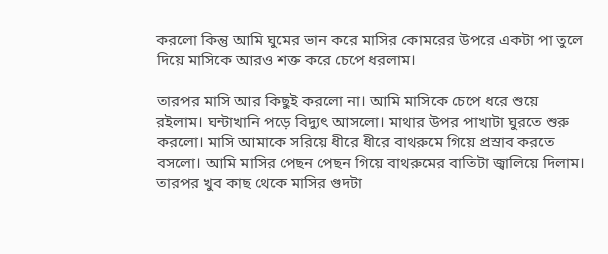করলো কিন্তু আমি ঘুমের ভান করে মাসির কোমরের উপরে একটা পা তুলে দিয়ে মাসিকে আরও শক্ত করে চেপে ধরলাম।

তারপর মাসি আর কিছুই করলো না। আমি মাসিকে চেপে ধরে শুয়ে রইলাম। ঘন্টাখানি পড়ে বিদ্যুৎ আসলো। মাথার উপর পাখাটা ঘুরতে শুরু করলো। মাসি আমাকে সরিয়ে ধীরে ধীরে বাথরুমে গিয়ে প্রস্রাব করতে বসলো। আমি মাসির পেছন পেছন গিয়ে বাথরুমের বাতিটা জ্বালিয়ে দিলাম। তারপর খুব কাছ থেকে মাসির গুদটা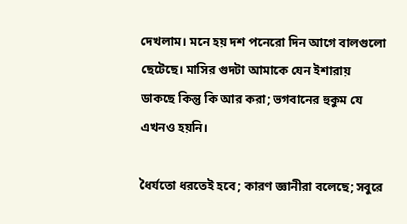দেখলাম। মনে হয় দশ পনেরো দিন আগে বালগুলো ছেটেছে। মাসির গুদটা আমাকে যেন ইশারায় ডাকছে কিন্তু কি আর করা; ভগবানের হুকুম যে এখনও হয়নি।

ধৈর্যতো ধরতেই হবে; কারণ জ্ঞানীরা বলেছে; সবুরে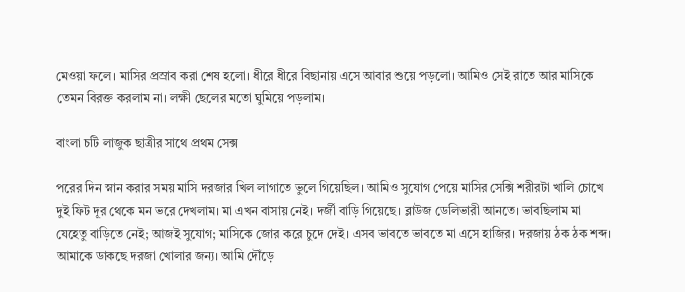মেওয়া ফলে। মাসির প্রস্রাব করা শেষ হলো। ধীরে ধীরে বিছানায় এসে আবার শুয়ে পড়লো। আমিও সেই রাতে আর মাসিকে তেমন বিরক্ত করলাম না। লক্ষী ছেলের মতো ঘুমিয়ে পড়লাম।

বাংলা চটি লাজুক ছাত্রীর সাথে প্রথম সেক্স

পরের দিন স্নান করার সময় মাসি দরজার খিল লাগাতে ভুলে গিয়েছিল। আমিও সুযোগ পেয়ে মাসির সেক্সি শরীরটা খালি চোখে দুই ফিট দূর থেকে মন ভরে দেখলাম। মা এখন বাসায় নেই। দর্জী বাড়ি গিয়েছে। ব্লাউজ ডেলিভারী আনতে। ভাবছিলাম মা যেহেতু বাড়িতে নেই; আজই সুযোগ; মাসিকে জোর করে চুদে দেই। এসব ভাবতে ভাবতে মা এসে হাজির। দরজায় ঠক ঠক শব্দ। আমাকে ডাকছে দরজা খোলার জন্য। আমি দৌঁড়ে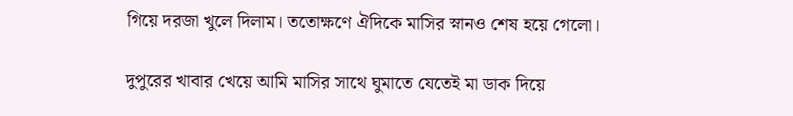গিয়ে দরজা খুলে দিলাম। ততোক্ষণে ঐদিকে মাসির স্নানও শেষ হয়ে গেলো।

দুপুরের খাবার খেয়ে আমি মাসির সাথে ঘুমাতে যেতেই মা ডাক দিয়ে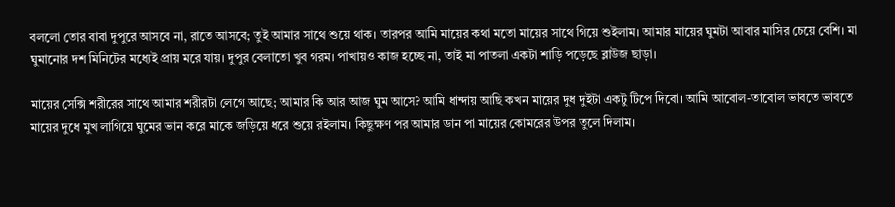বললো তোর বাবা দুপুরে আসবে না, রাতে আসবে; তুই আমার সাথে শুয়ে থাক। তারপর আমি মায়ের কথা মতো মায়ের সাথে গিয়ে শুইলাম। আমার মায়ের ঘুমটা আবার মাসির চেয়ে বেশি। মা ঘুমানোর দশ মিনিটের মধ্যেই প্রায় মরে যায়। দুপুর বেলাতো খুব গরম। পাখায়ও কাজ হচ্ছে না, তাই মা পাতলা একটা শাড়ি পড়েছে ব্লাউজ ছাড়া।

মায়ের সেক্সি শরীরের সাথে আমার শরীরটা লেগে আছে; আমার কি আর আজ ঘুম আসে? আমি ধান্দায় আছি কখন মায়ের দুধ দুইটা একটু টিপে দিবো। আমি আবোল-তাবোল ভাবতে ভাবতে মায়ের দুধে মুখ লাগিয়ে ঘুমের ভান করে মাকে জড়িয়ে ধরে শুয়ে রইলাম। কিছুক্ষণ পর আমার ডান পা মায়ের কোমরের উপর তুলে দিলাম।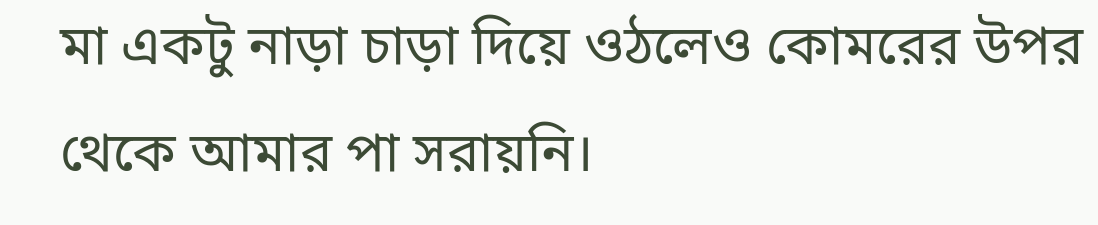মা একটু নাড়া চাড়া দিয়ে ওঠলেও কোমরের উপর থেকে আমার পা সরায়নি।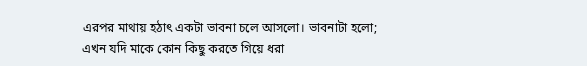এরপর মাথায় হঠাৎ একটা ভাবনা চলে আসলো। ভাবনাটা হলো; এখন যদি মাকে কোন কিছু করতে গিয়ে ধরা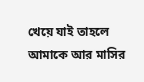খেয়ে যাই তাহলে আমাকে আর মাসির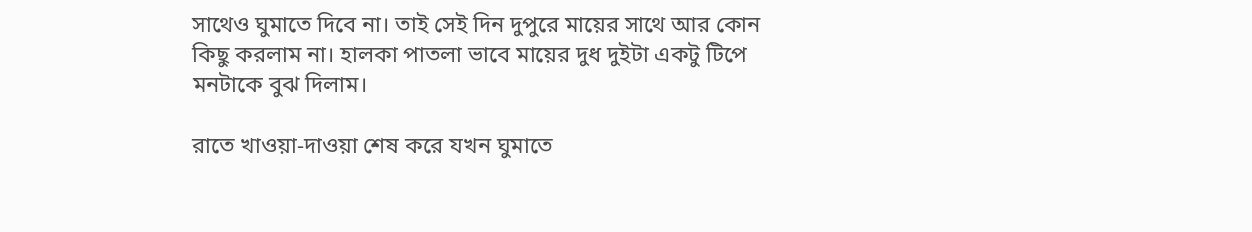সাথেও ঘুমাতে দিবে না। তাই সেই দিন দুপুরে মায়ের সাথে আর কোন কিছু করলাম না। হালকা পাতলা ভাবে মায়ের দুধ দুইটা একটু টিপে মনটাকে বুঝ দিলাম।

রাতে খাওয়া-দাওয়া শেষ করে যখন ঘুমাতে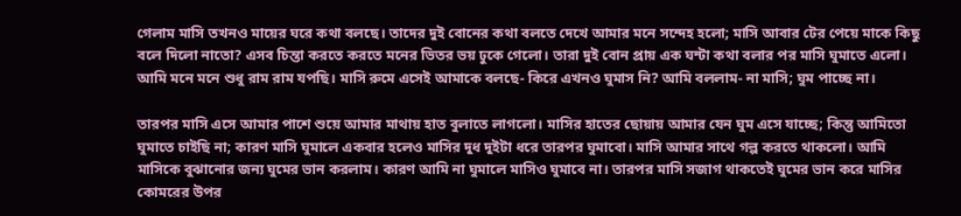গেলাম মাসি তখনও মায়ের ঘরে কথা বলছে। তাদের দুই বোনের কথা বলতে দেখে আমার মনে সন্দেহ হলো; মাসি আবার টের পেয়ে মাকে কিছু বলে দিলো নাতো? এসব চিন্তা করতে করতে মনের ভিতর ভয় ঢুকে গেলো। তারা দুই বোন প্রায় এক ঘন্টা কথা বলার পর মাসি ঘুমাতে এলো। আমি মনে মনে শুধু রাম রাম যপছি। মাসি রুমে এসেই আমাকে বলছে- কিরে এখনও ঘুমাস নি? আমি বললাম- না মাসি; ঘুম পাচ্ছে না।

তারপর মাসি এসে আমার পাশে শুয়ে আমার মাথায় হাত বুলাতে লাগলো। মাসির হাতের ছোয়ায় আমার যেন ঘুম এসে যাচ্ছে; কিন্তু আমিতো ঘুমাতে চাইছি না; কারণ মাসি ঘুমালে একবার হলেও মাসির দুধ দুইটা ধরে তারপর ঘুমাবো। মাসি আমার সাথে গল্প করতে থাকলো। আমি মাসিকে বুঝানোর জন্য ঘুমের ভান করলাম। কারণ আমি না ঘুমালে মাসিও ঘুমাবে না। তারপর মাসি সজাগ থাকতেই ঘুমের ভান করে মাসির কোমরের উপর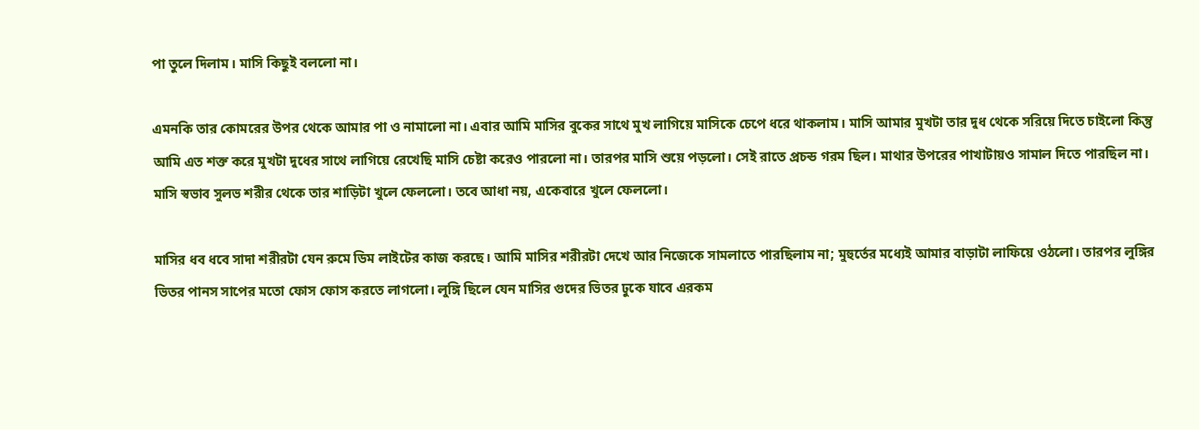পা তুলে দিলাম। মাসি কিছুই বললো না।

এমনকি তার কোমরের উপর থেকে আমার পা ও নামালো না। এবার আমি মাসির বুকের সাথে মুখ লাগিয়ে মাসিকে চেপে ধরে থাকলাম। মাসি আমার মুখটা তার দুধ থেকে সরিয়ে দিতে চাইলো কিন্তু আমি এত শক্ত করে মুখটা দুধের সাথে লাগিয়ে রেখেছি মাসি চেষ্টা করেও পারলো না। তারপর মাসি শুয়ে পড়লো। সেই রাতে প্রচন্ড গরম ছিল। মাথার উপরের পাখাটায়ও সামাল দিতে পারছিল না। মাসি স্বভাব সুলভ শরীর থেকে তার শাড়িটা খুলে ফেললো। তবে আধা নয়, একেবারে খুলে ফেললো।

মাসির ধব ধবে সাদা শরীরটা যেন রুমে ডিম লাইটের কাজ করছে। আমি মাসির শরীরটা দেখে আর নিজেকে সামলাতে পারছিলাম না; মুহুর্তের মধ্যেই আমার বাড়াটা লাফিয়ে ওঠলো। তারপর লুঙ্গির ভিতর পানস সাপের মতো ফোস ফোস করতে লাগলো। লুঙ্গি ছিলে যেন মাসির গুদের ভিতর ঢুকে যাবে এরকম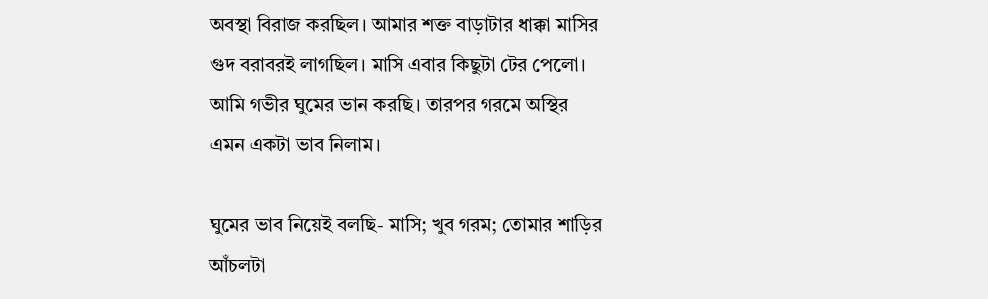অবস্থা বিরাজ করছিল। আমার শক্ত বাড়াটার ধাক্কা মাসির গুদ বরাবরই লাগছিল। মাসি এবার কিছুটা টের পেলো। আমি গভীর ঘুমের ভান করছি। তারপর গরমে অস্থির এমন একটা ভাব নিলাম।

ঘুমের ভাব নিয়েই বলছি- মাসি; খুব গরম; তোমার শাড়ির আঁচলটা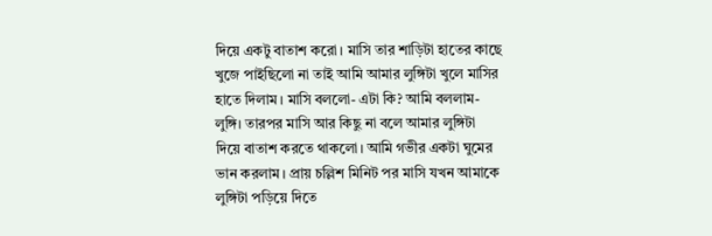দিয়ে একটু বাতাশ করো। মাসি তার শাড়িটা হাতের কাছে খুজে পাইছিলো না তাই আমি আমার লুঙ্গিটা খুলে মাসির হাতে দিলাম। মাসি বললো- এটা কি? আমি বললাম- লুঙ্গি। তারপর মাসি আর কিছু না বলে আমার লুঙ্গিটা দিয়ে বাতাশ করতে থাকলো। আমি গভীর একটা ঘুমের ভান করলাম। প্রায় চল্লিশ মিনিট পর মাসি যখন আমাকে লুঙ্গিটা পড়িয়ে দিতে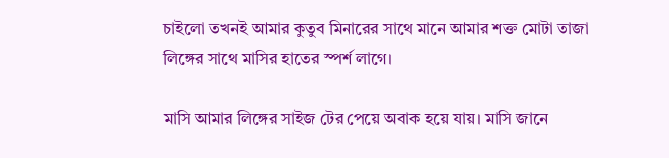চাইলো তখনই আমার কুতুব মিনারের সাথে মানে আমার শক্ত মোটা তাজা লিঙ্গের সাথে মাসির হাতের স্পর্শ লাগে।

মাসি আমার লিঙ্গের সাইজ টের পেয়ে অবাক হয়ে যায়। মাসি জানে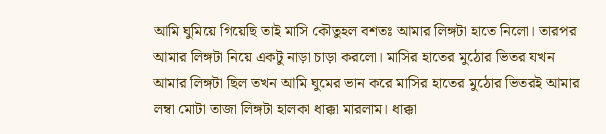আমি ঘুমিয়ে গিয়েছি তাই মাসি কৌতুহল বশতঃ আমার লিঙ্গটা হাতে নিলো। তারপর আমার লিঙ্গটা নিয়ে একটু নাড়া চাড়া করলো। মাসির হাতের মুঠোর ভিতর যখন আমার লিঙ্গটা ছিল তখন আমি ঘুমের ভান করে মাসির হাতের মুঠোর ভিতরই আমার লম্বা মোটা তাজা লিঙ্গটা হালকা ধাক্কা মারলাম। ধাক্কা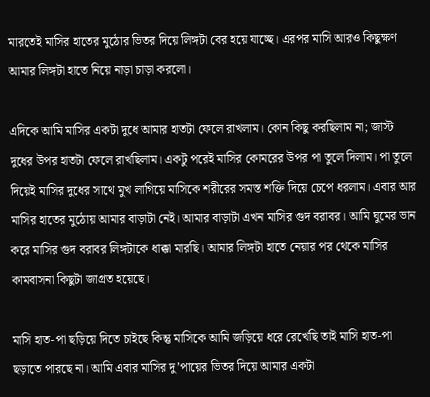মারতেই মাসির হাতের মুঠোর ভিতর দিয়ে লিঙ্গটা বের হয়ে যাচ্ছে। এরপর মাসি আরও কিছুক্ষণ আমার লিঙ্গটা হাতে নিয়ে নাড়া চাড়া করলো।

এদিকে আমি মাসির একটা দুধে আমার হাতটা ফেলে রাখলাম। কোন কিছু করছিলাম না; জাস্ট দুধের উপর হাতটা ফেলে রাখছিলাম। একটু পরেই মাসির কোমরের উপর পা তুলে দিলাম। পা তুলে দিয়েই মাসির দুধের সাথে মুখ লাগিয়ে মাসিকে শরীরের সমস্ত শক্তি দিয়ে চেপে ধরলাম। এবার আর মাসির হাতের মুঠোয় আমার বাড়াটা নেই। আমার বাড়াটা এখন মাসির গুদ বরাবর। আমি ঘুমের ভান করে মাসির গুদ বরাবর লিঙ্গটাকে ধাক্কা মারছি। আমার লিঙ্গটা হাতে নেয়ার পর থেকে মাসির কামবাসনা কিছুটা জাগ্রত হয়েছে।

মাসি হাত-পা ছড়িয়ে দিতে চাইছে কিন্তু মাসিকে আমি জড়িয়ে ধরে রেখেছি তাই মাসি হাত-পা ছড়াতে পারছে না। আমি এবার মাসির দু’পায়ের ভিতর দিয়ে আমার একটা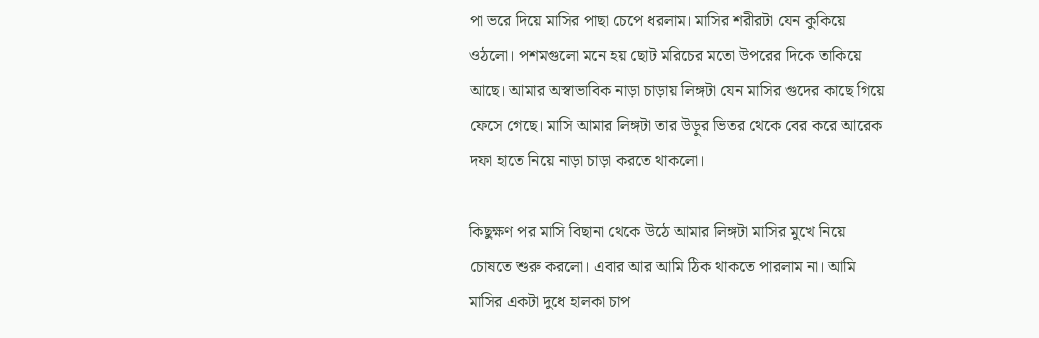পা ভরে দিয়ে মাসির পাছা চেপে ধরলাম। মাসির শরীরটা যেন কুকিয়ে ওঠলো। পশমগুলো মনে হয় ছোট মরিচের মতো উপরের দিকে তাকিয়ে আছে। আমার অস্বাভাবিক নাড়া চাড়ায় লিঙ্গটা যেন মাসির গুদের কাছে গিয়ে ফেসে গেছে। মাসি আমার লিঙ্গটা তার উড়ুর ভিতর থেকে বের করে আরেক দফা হাতে নিয়ে নাড়া চাড়া করতে থাকলো।

কিছুক্ষণ পর মাসি বিছানা থেকে উঠে আমার লিঙ্গটা মাসির মুখে নিয়ে চোষতে শুরু করলো। এবার আর আমি ঠিক থাকতে পারলাম না। আমি মাসির একটা দুধে হালকা চাপ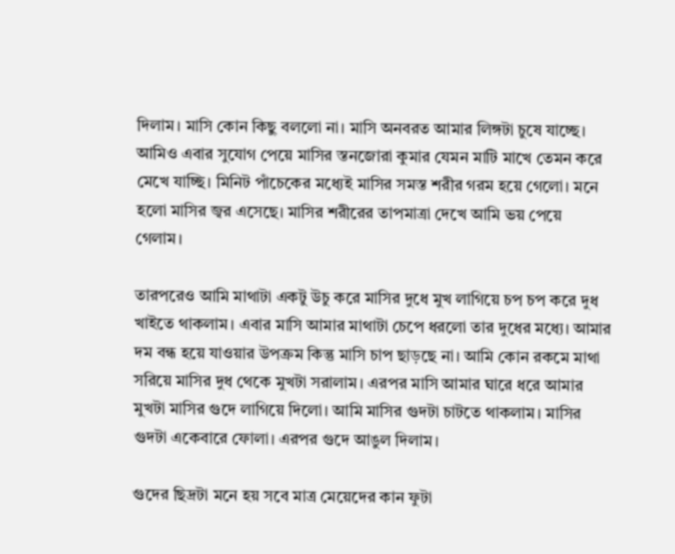দিলাম। মাসি কোন কিছু বললো না। মাসি অনবরত আমার লিঙ্গটা চুষে যাচ্ছে। আমিও এবার সুযোগ পেয়ে মাসির স্তনজোরা কুমার যেমন মাটি মাখে তেমন করে মেখে যাচ্ছি। মিনিট পাঁচেকের মধ্যেই মাসির সমস্ত শরীর গরম হয়ে গেলো। মনে হলো মাসির জ্বর এসেছে। মাসির শরীরের তাপমাত্রা দেখে আমি ভয় পেয়ে গেলাম।

তারপরেও আমি মাথাটা একটু উচু করে মাসির দুধে মুখ লাগিয়ে চপ চপ করে দুধ খাইতে থাকলাম। এবার মাসি আমার মাথাটা চেপে ধরলো তার দুধের মধ্যে। আমার দম বন্ধ হয়ে যাওয়ার উপক্রম কিন্তু মাসি চাপ ছাড়ছে না। আমি কোন রকমে মাথা সরিয়ে মাসির দুধ থেকে মুখটা সরালাম। এরপর মাসি আমার ঘারে ধরে আমার মুখটা মাসির গুদে লাগিয়ে দিলো। আমি মাসির গুদটা চাটতে থাকলাম। মাসির গুদটা একেবারে ফোলা। এরপর গুদে আঙুল দিলাম।

গুদের ছিদ্রটা মনে হয় সবে মাত্র মেয়েদের কান ফুটা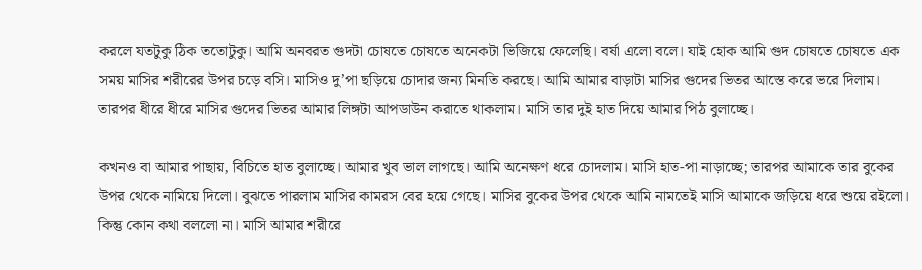করলে যতটুকু ঠিক ততোটুকু। আমি অনবরত গুদটা চোষতে চোষতে অনেকটা ভিজিয়ে ফেলেছি। বর্ষা এলো বলে। যাই হোক আমি গুদ চোষতে চোষতে এক সময় মাসির শরীরের উপর চড়ে বসি। মাসিও দু’পা ছড়িয়ে চোদার জন্য মিনতি করছে। আমি আমার বাড়াটা মাসির গুদের ভিতর আস্তে করে ভরে দিলাম। তারপর ধীরে ধীরে মাসির গুদের ভিতর আমার লিঙ্গটা আপডাউন করাতে থাকলাম। মাসি তার দুই হাত দিয়ে আমার পিঠ বুলাচ্ছে।

কখনও বা আমার পাছায়, বিচিতে হাত বুলাচ্ছে। আমার খুব ভাল লাগছে। আমি অনেক্ষণ ধরে চোদলাম। মাসি হাত-পা নাড়াচ্ছে; তারপর আমাকে তার বুকের উপর থেকে নামিয়ে দিলো। বুঝতে পারলাম মাসির কামরস বের হয়ে গেছে। মাসির বুকের উপর থেকে আমি নামতেই মাসি আমাকে জড়িয়ে ধরে শুয়ে রইলো। কিন্তু কোন কথা বললো না। মাসি আমার শরীরে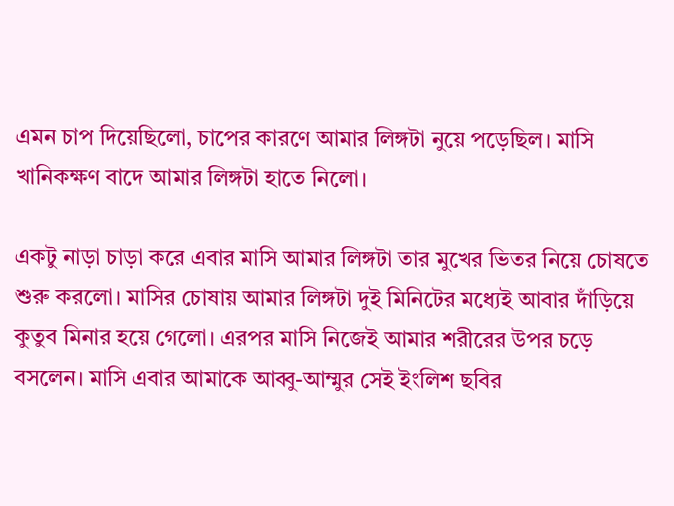এমন চাপ দিয়েছিলো, চাপের কারণে আমার লিঙ্গটা নুয়ে পড়েছিল। মাসি খানিকক্ষণ বাদে আমার লিঙ্গটা হাতে নিলো।

একটু নাড়া চাড়া করে এবার মাসি আমার লিঙ্গটা তার মুখের ভিতর নিয়ে চোষতে শুরু করলো। মাসির চোষায় আমার লিঙ্গটা দুই মিনিটের মধ্যেই আবার দাঁড়িয়ে কুতুব মিনার হয়ে গেলো। এরপর মাসি নিজেই আমার শরীরের উপর চড়ে বসলেন। মাসি এবার আমাকে আব্বু-আম্মুর সেই ইংলিশ ছবির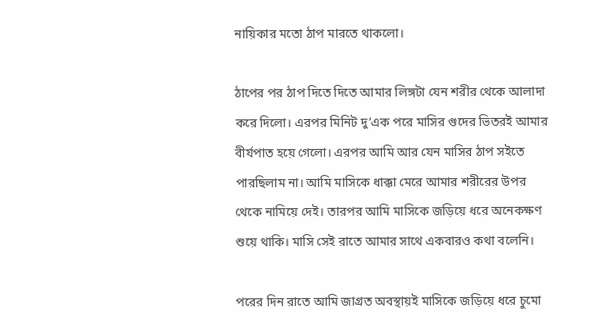নায়িকার মতো ঠাপ মারতে থাকলো।

ঠাপের পর ঠাপ দিতে দিতে আমার লিঙ্গটা যেন শরীর থেকে আলাদা করে দিলো। এরপর মিনিট দু’এক পরে মাসির গুদের ভিতরই আমার বীর্যপাত হয়ে গেলো। এরপর আমি আর যেন মাসির ঠাপ সইতে পারছিলাম না। আমি মাসিকে ধাক্কা মেরে আমার শরীরের উপর থেকে নামিয়ে দেই। তারপর আমি মাসিকে জড়িয়ে ধরে অনেকক্ষণ শুয়ে থাকি। মাসি সেই রাতে আমার সাথে একবারও কথা বলেনি।

পরের দিন রাতে আমি জাগ্রত অবস্থায়ই মাসিকে জড়িয়ে ধরে চুমো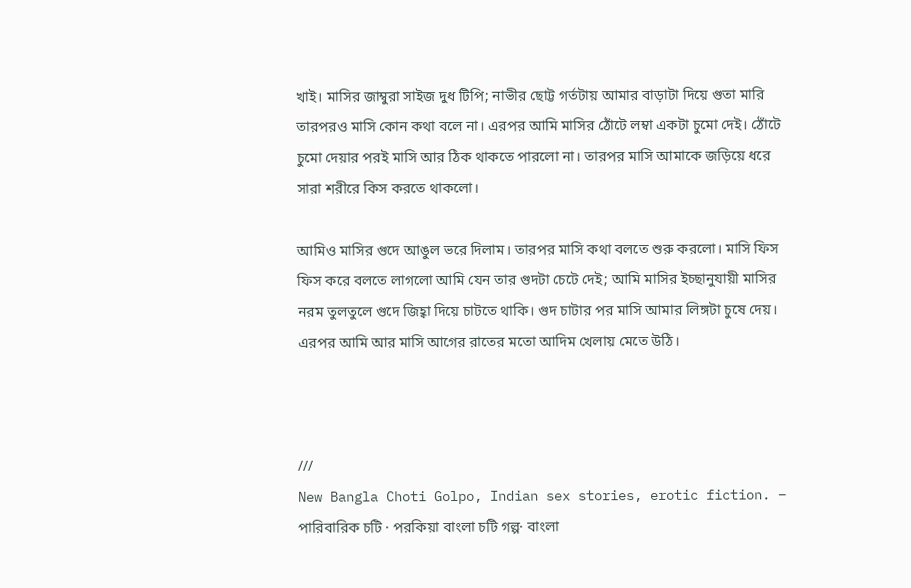খাই। মাসির জাম্বুরা সাইজ দুধ টিপি; নাভীর ছোট্ট গর্তটায় আমার বাড়াটা দিয়ে গুতা মারি তারপরও মাসি কোন কথা বলে না। এরপর আমি মাসির ঠোঁটে লম্বা একটা চুমো দেই। ঠোঁটে চুমো দেয়ার পরই মাসি আর ঠিক থাকতে পারলো না। তারপর মাসি আমাকে জড়িয়ে ধরে সারা শরীরে কিস করতে থাকলো।

আমিও মাসির গুদে আঙুল ভরে দিলাম। তারপর মাসি কথা বলতে শুরু করলো। মাসি ফিস ফিস করে বলতে লাগলো আমি যেন তার গুদটা চেটে দেই; আমি মাসির ইচ্ছানুযায়ী মাসির নরম তুলতুলে গুদে জিহ্বা দিয়ে চাটতে থাকি। গুদ চাটার পর মাসি আমার লিঙ্গটা চুষে দেয়। এরপর আমি আর মাসি আগের রাতের মতো আদিম খেলায় মেতে উঠি।



///
New Bangla Choti Golpo, Indian sex stories, erotic fiction. – পারিবারিক চটি · পরকিয়া বাংলা চটি গল্প· বাংলা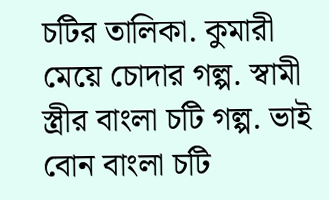চটির তালিকা. কুমারী মেয়ে চোদার গল্প. স্বামী স্ত্রীর বাংলা চটি গল্প. ভাই বোন বাংলা চটি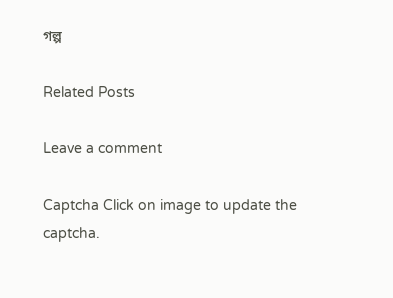গল্প

Related Posts

Leave a comment

Captcha Click on image to update the captcha.